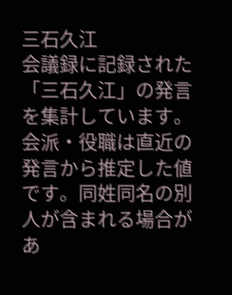三石久江
会議録に記録された「三石久江」の発言を集計しています。会派・役職は直近の発言から推定した値です。同姓同名の別人が含まれる場合があ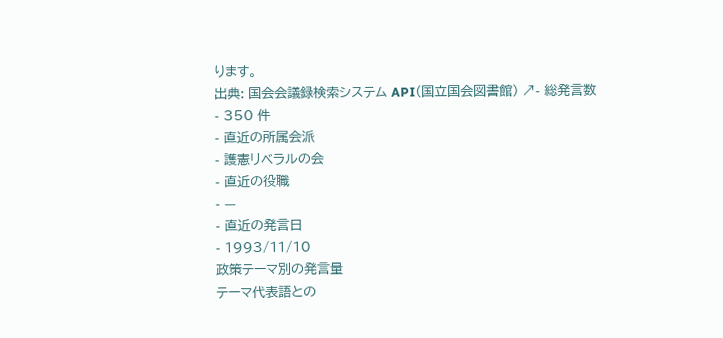ります。
出典: 国会会議録検索システム API(国立国会図書館) ↗- 総発言数
- 350 件
- 直近の所属会派
- 護憲リベラルの会
- 直近の役職
- —
- 直近の発言日
- 1993/11/10
政策テーマ別の発言量
テーマ代表語との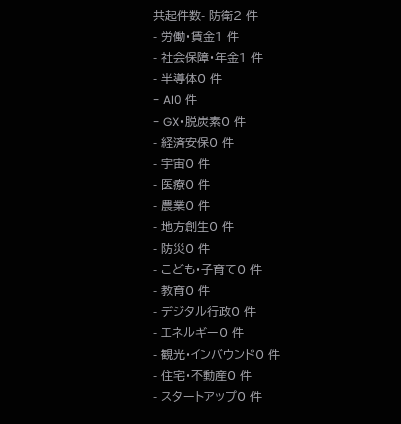共起件数- 防衛2 件
- 労働・賃金1 件
- 社会保障・年金1 件
- 半導体0 件
- AI0 件
- GX・脱炭素0 件
- 経済安保0 件
- 宇宙0 件
- 医療0 件
- 農業0 件
- 地方創生0 件
- 防災0 件
- こども・子育て0 件
- 教育0 件
- デジタル行政0 件
- エネルギー0 件
- 観光・インバウンド0 件
- 住宅・不動産0 件
- スタートアップ0 件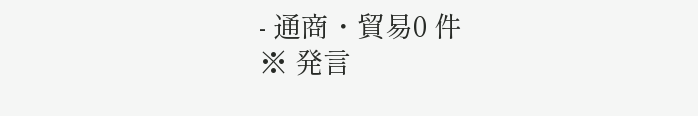- 通商・貿易0 件
※ 発言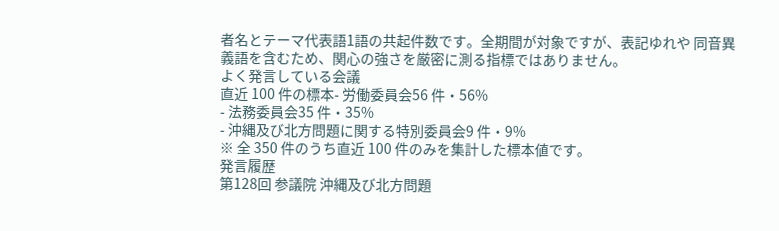者名とテーマ代表語1語の共起件数です。全期間が対象ですが、表記ゆれや 同音異義語を含むため、関心の強さを厳密に測る指標ではありません。
よく発言している会議
直近 100 件の標本- 労働委員会56 件・56%
- 法務委員会35 件・35%
- 沖縄及び北方問題に関する特別委員会9 件・9%
※ 全 350 件のうち直近 100 件のみを集計した標本値です。
発言履歴
第128回 参議院 沖縄及び北方問題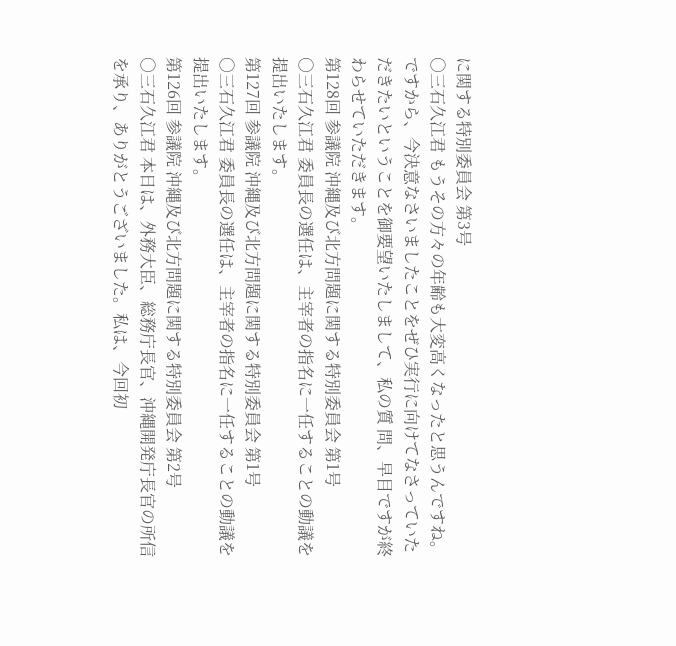に関する特別委員会 第3号
○三石久江君 もうその方々の年齢も大変高くなったと思うんですね。ですから、今決意なさいましたことをぜひ実行に向けてなさっていただきたいということを御要望いたしまして、私の質 問、早目ですが終わらせていただきます。
第128回 参議院 沖縄及び北方問題に関する特別委員会 第1号
○三石久江君 委員長の選任は、主宰者の指名に一任することの動議を提出いたします。
第127回 参議院 沖縄及び北方問題に関する特別委員会 第1号
○三石久江君 委員長の選任は、主宰者の指名に一任することの動議を提出いたします。
第126回 参議院 沖縄及び北方問題に関する特別委員会 第2号
○三石久江君 本日は、外務大臣、総務庁長官、沖縄開発庁長官の所信を承り、ありがとうございました。私は、今回初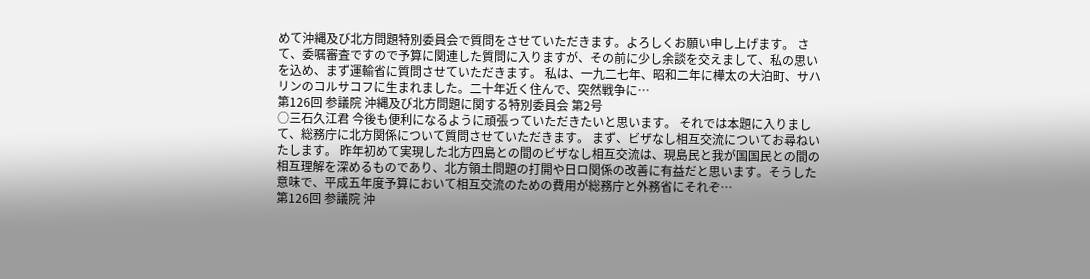めて沖縄及び北方問題特別委員会で質問をさせていただきます。よろしくお願い申し上げます。 さて、委嘱審査ですので予算に関連した質問に入りますが、その前に少し余談を交えまして、私の思いを込め、まず運輸省に質問させていただきます。 私は、一九二七年、昭和二年に樺太の大泊町、サハリンのコルサコフに生まれました。二十年近く住んで、突然戦争に…
第126回 参議院 沖縄及び北方問題に関する特別委員会 第2号
○三石久江君 今後も便利になるように頑張っていただきたいと思います。 それでは本題に入りまして、総務庁に北方関係について質問させていただきます。 まず、ビザなし相互交流についてお尋ねいたします。 昨年初めて実現した北方四島との間のビザなし相互交流は、現島民と我が国国民との間の相互理解を深めるものであり、北方領土問題の打開や日ロ関係の改善に有益だと思います。そうした意味で、平成五年度予算において相互交流のための費用が総務庁と外務省にそれぞ…
第126回 参議院 沖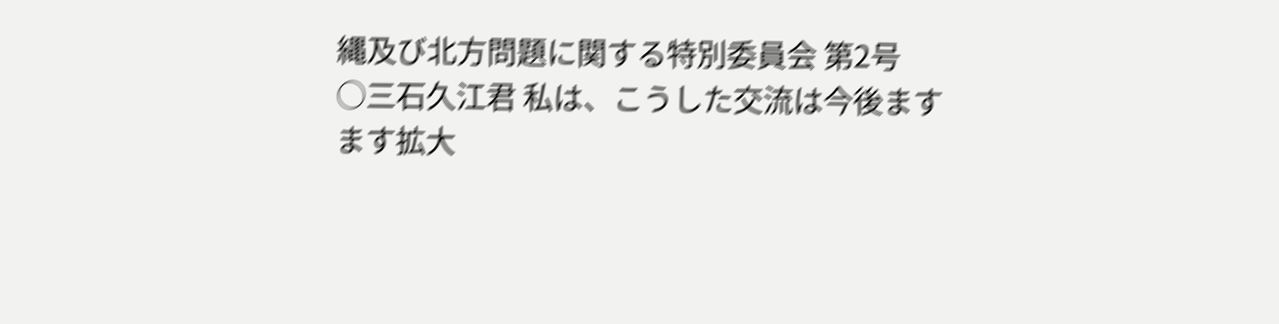縄及び北方問題に関する特別委員会 第2号
○三石久江君 私は、こうした交流は今後ますます拡大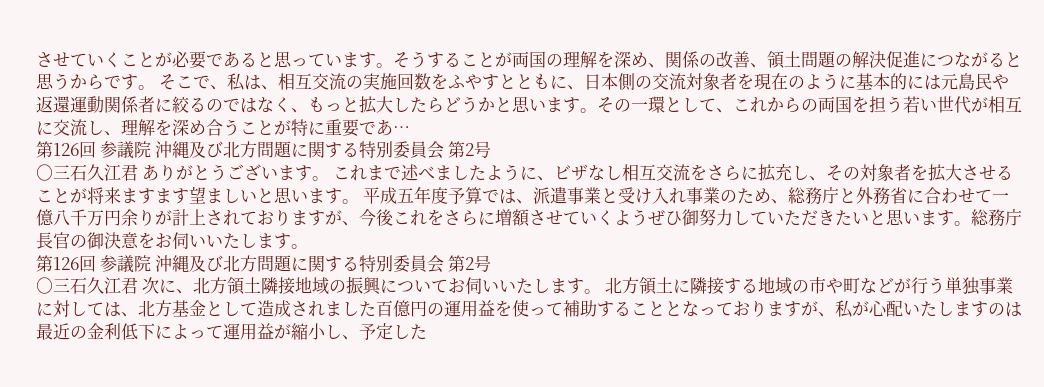させていくことが必要であると思っています。そうすることが両国の理解を深め、関係の改善、領土問題の解決促進につながると思うからです。 そこで、私は、相互交流の実施回数をふやすとともに、日本側の交流対象者を現在のように基本的には元島民や返還運動関係者に絞るのではなく、もっと拡大したらどうかと思います。その一環として、これからの両国を担う若い世代が相互に交流し、理解を深め合うことが特に重要であ…
第126回 参議院 沖縄及び北方問題に関する特別委員会 第2号
○三石久江君 ありがとうございます。 これまで述べましたように、ビザなし相互交流をさらに拡充し、その対象者を拡大させることが将来ますます望ましいと思います。 平成五年度予算では、派遣事業と受け入れ事業のため、総務庁と外務省に合わせて一億八千万円余りが計上されておりますが、今後これをさらに増額させていくようぜひ御努力していただきたいと思います。総務庁長官の御決意をお伺いいたします。
第126回 参議院 沖縄及び北方問題に関する特別委員会 第2号
○三石久江君 次に、北方領土隣接地域の振興についてお伺いいたします。 北方領土に隣接する地域の市や町などが行う単独事業に対しては、北方基金として造成されました百億円の運用益を使って補助することとなっておりますが、私が心配いたしますのは最近の金利低下によって運用益が縮小し、予定した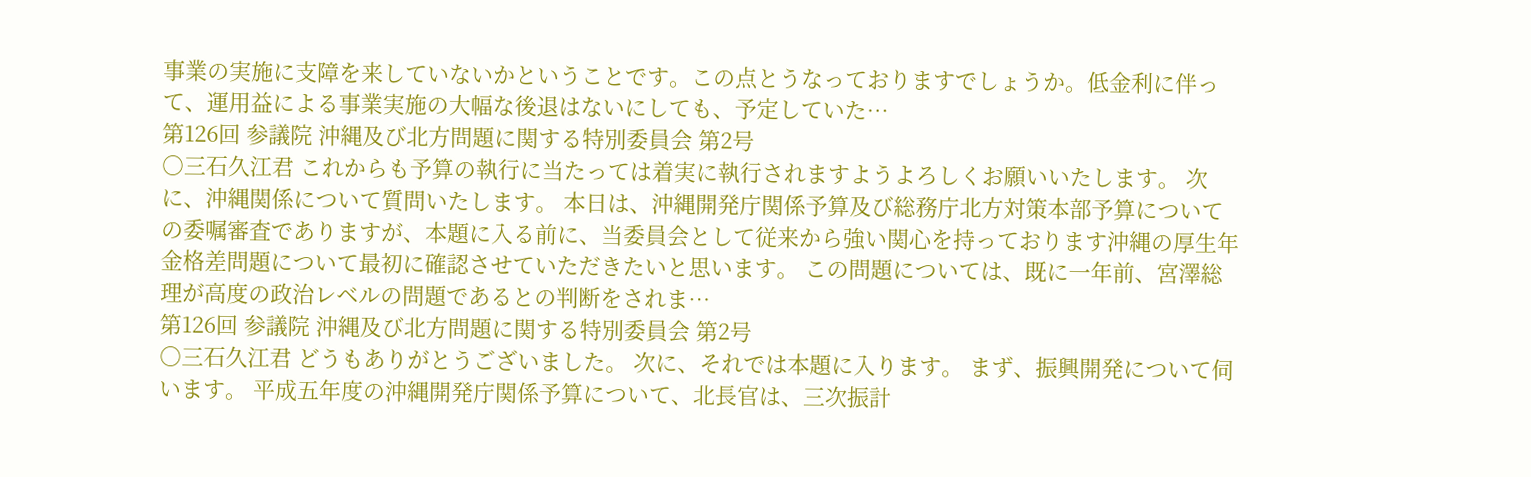事業の実施に支障を来していないかということです。この点とうなっておりますでしょうか。低金利に伴って、運用益による事業実施の大幅な後退はないにしても、予定していた…
第126回 参議院 沖縄及び北方問題に関する特別委員会 第2号
○三石久江君 これからも予算の執行に当たっては着実に執行されますようよろしくお願いいたします。 次に、沖縄関係について質問いたします。 本日は、沖縄開発庁関係予算及び総務庁北方対策本部予算についての委嘱審査でありますが、本題に入る前に、当委員会として従来から強い関心を持っております沖縄の厚生年金格差問題について最初に確認させていただきたいと思います。 この問題については、既に一年前、宮澤総理が高度の政治レベルの問題であるとの判断をされま…
第126回 参議院 沖縄及び北方問題に関する特別委員会 第2号
○三石久江君 どうもありがとうございました。 次に、それでは本題に入ります。 まず、振興開発について伺います。 平成五年度の沖縄開発庁関係予算について、北長官は、三次振計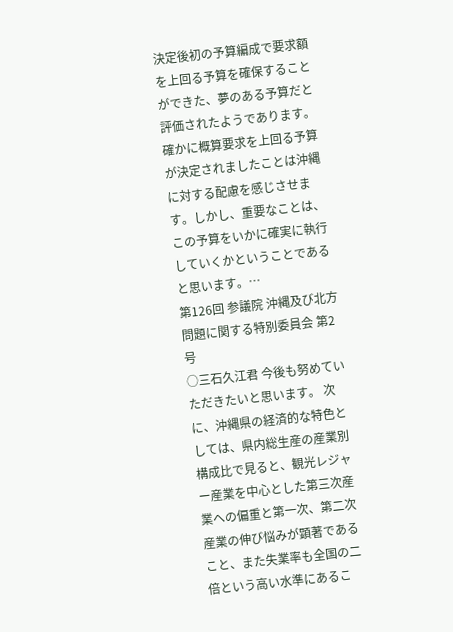決定後初の予算編成で要求額を上回る予算を確保することができた、夢のある予算だと評価されたようであります。確かに概算要求を上回る予算が決定されましたことは沖縄に対する配慮を感じさせます。しかし、重要なことは、この予算をいかに確実に執行していくかということであると思います。…
第126回 参議院 沖縄及び北方問題に関する特別委員会 第2号
○三石久江君 今後も努めていただきたいと思います。 次に、沖縄県の経済的な特色としては、県内総生産の産業別構成比で見ると、観光レジャー産業を中心とした第三次産業への偏重と第一次、第二次産業の伸び悩みが顕著であること、また失業率も全国の二倍という高い水準にあるこ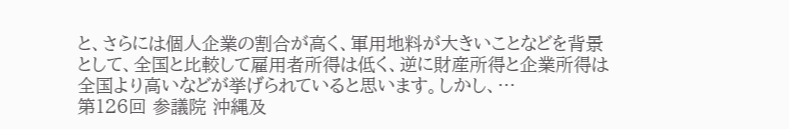と、さらには個人企業の割合が高く、軍用地料が大きいことなどを背景として、全国と比較して雇用者所得は低く、逆に財産所得と企業所得は全国より高いなどが挙げられていると思います。しかし、…
第126回 参議院 沖縄及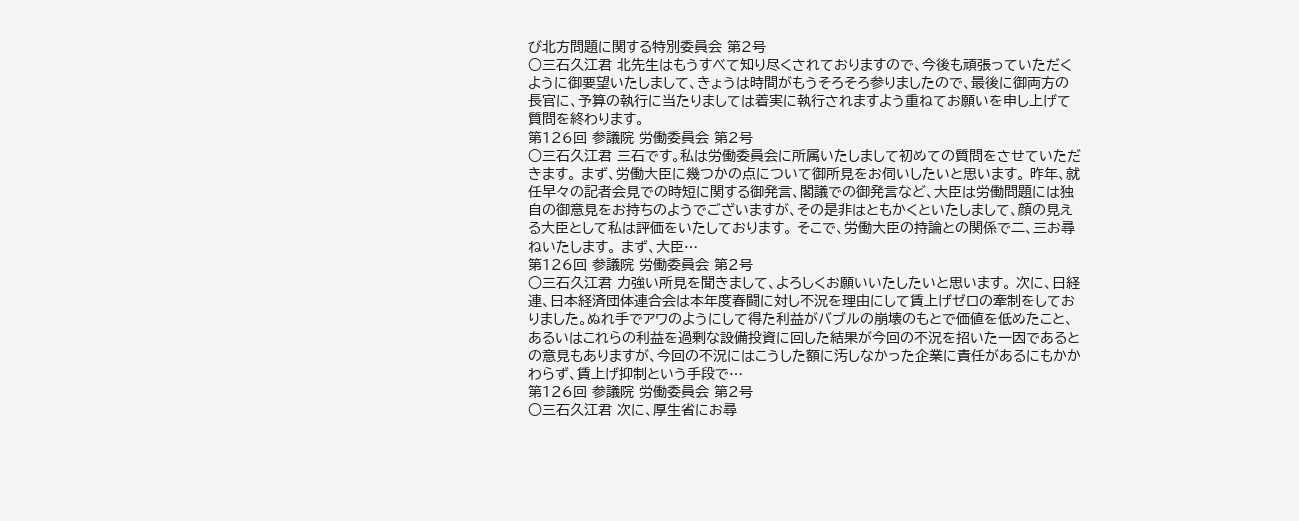び北方問題に関する特別委員会 第2号
○三石久江君 北先生はもうすべて知り尽くされておりますので、今後も頑張っていただくように御要望いたしまして、きょうは時間がもうそろそろ参りましたので、最後に御両方の長官に、予算の執行に当たりましては着実に執行されますよう重ねてお願いを申し上げて質問を終わります。
第126回 参議院 労働委員会 第2号
○三石久江君 三石です。私は労働委員会に所属いたしまして初めての質問をさせていただきます。 まず、労働大臣に幾つかの点について御所見をお伺いしたいと思います。 昨年、就任早々の記者会見での時短に関する御発言、閣議での御発言など、大臣は労働問題には独自の御意見をお持ちのようでございますが、その是非はともかくといたしまして、顔の見える大臣として私は評価をいたしております。 そこで、労働大臣の持論との関係で二、三お尋ねいたします。 まず、大臣…
第126回 参議院 労働委員会 第2号
○三石久江君 力強い所見を聞きまして、よろしくお願いいたしたいと思います。 次に、日経連、日本経済団体連合会は本年度春闘に対し不況を理由にして賃上げゼロの牽制をしておりました。ぬれ手でアワのようにして得た利益がバブルの崩壊のもとで価値を低めたこと、あるいはこれらの利益を過剰な設備投資に回した結果が今回の不況を招いた一因であるとの意見もありますが、今回の不況にはこうした額に汚しなかった企業に責任があるにもかかわらず、賃上げ抑制という手段で…
第126回 参議院 労働委員会 第2号
○三石久江君 次に、厚生省にお尋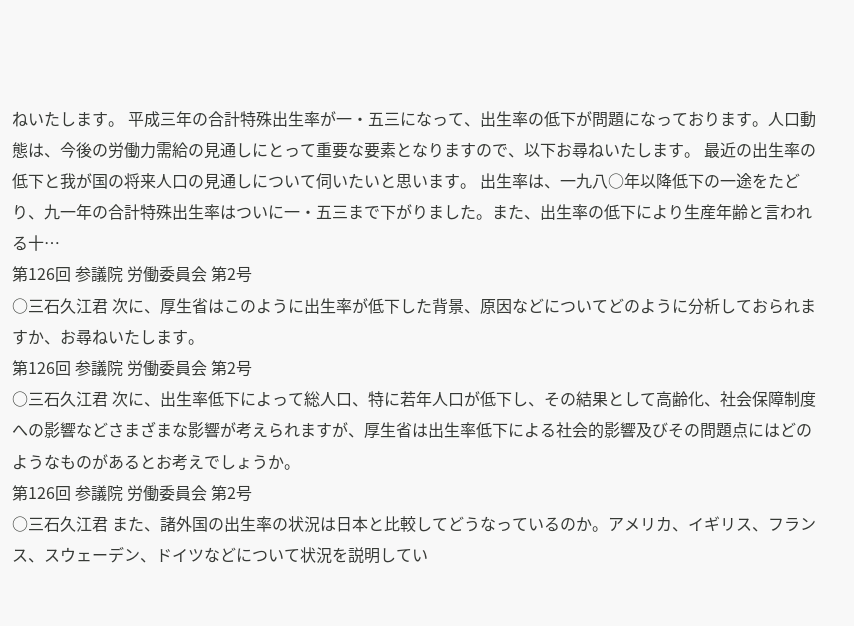ねいたします。 平成三年の合計特殊出生率が一・五三になって、出生率の低下が問題になっております。人口動態は、今後の労働力需給の見通しにとって重要な要素となりますので、以下お尋ねいたします。 最近の出生率の低下と我が国の将来人口の見通しについて伺いたいと思います。 出生率は、一九八○年以降低下の一途をたどり、九一年の合計特殊出生率はついに一・五三まで下がりました。また、出生率の低下により生産年齢と言われる十…
第126回 参議院 労働委員会 第2号
○三石久江君 次に、厚生省はこのように出生率が低下した背景、原因などについてどのように分析しておられますか、お尋ねいたします。
第126回 参議院 労働委員会 第2号
○三石久江君 次に、出生率低下によって総人口、特に若年人口が低下し、その結果として高齢化、社会保障制度への影響などさまざまな影響が考えられますが、厚生省は出生率低下による社会的影響及びその問題点にはどのようなものがあるとお考えでしょうか。
第126回 参議院 労働委員会 第2号
○三石久江君 また、諸外国の出生率の状況は日本と比較してどうなっているのか。アメリカ、イギリス、フランス、スウェーデン、ドイツなどについて状況を説明してい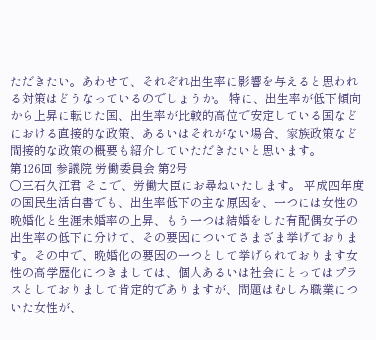ただきたい。あわせて、それぞれ出生率に影響を与えると思われる対策はどうなっているのでしょうか。 特に、出生率が低下傾向から上昇に転じた国、出生率が比較的高位で安定している国などにおける直接的な政策、あるいはそれがない場合、家族政策など間接的な政策の概要も紹介していただきたいと思います。
第126回 参議院 労働委員会 第2号
○三石久江君 そこで、労働大臣にお尋ねいたします。 平成四年度の国民生活白書でも、出生率低下の主な原因を、一つには女性の晩婚化と生涯未婚率の上昇、もう一つは結婚をした有配偶女子の出生率の低下に分けて、その要因についてさまざま挙げております。その中で、晩婚化の要因の一つとして挙げられております女性の高学歴化につきましては、個人あるいは社会にとってはプラスとしておりまして肯定的でありますが、問題はむしろ職業についた女性が、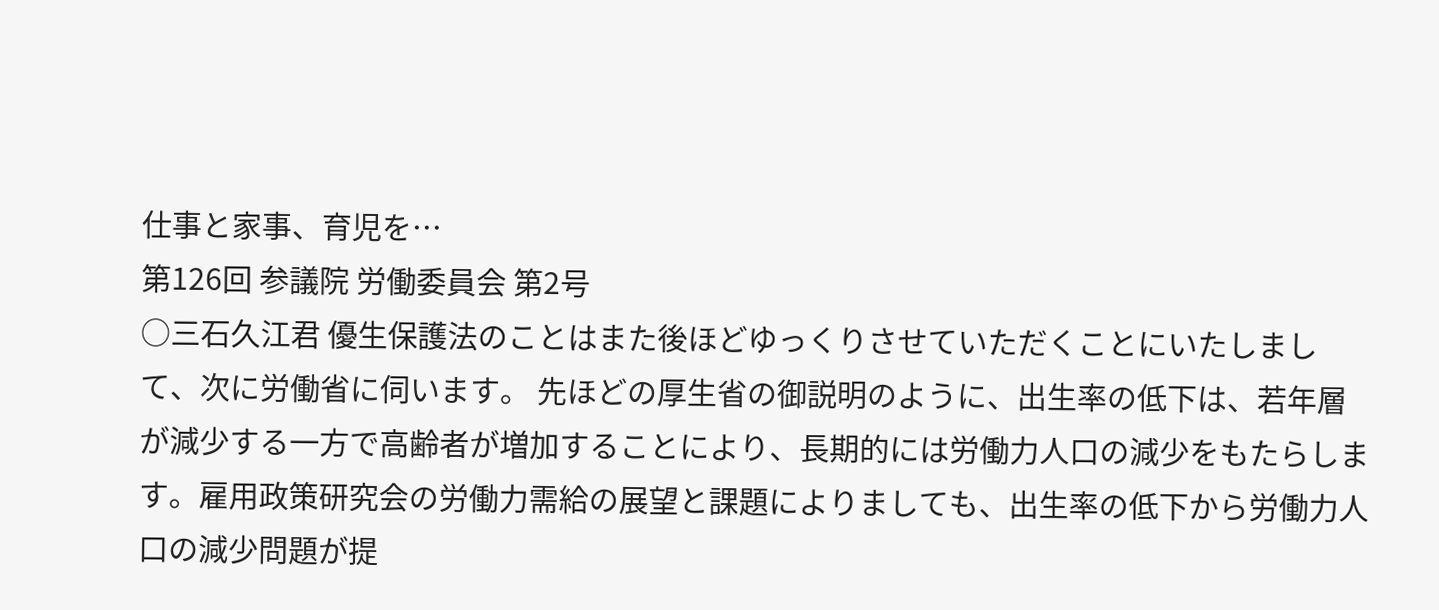仕事と家事、育児を…
第126回 参議院 労働委員会 第2号
○三石久江君 優生保護法のことはまた後ほどゆっくりさせていただくことにいたしまして、次に労働省に伺います。 先ほどの厚生省の御説明のように、出生率の低下は、若年層が減少する一方で高齢者が増加することにより、長期的には労働力人口の減少をもたらします。雇用政策研究会の労働力需給の展望と課題によりましても、出生率の低下から労働力人口の減少問題が提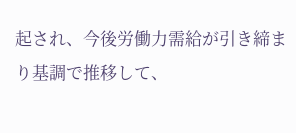起され、今後労働力需給が引き締まり基調で推移して、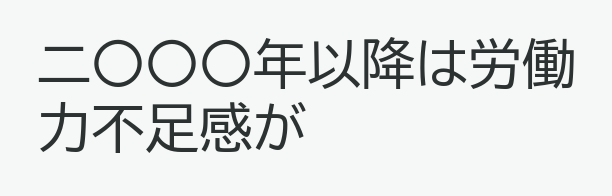二〇〇〇年以降は労働力不足感が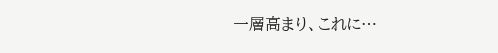一層高まり、これに…